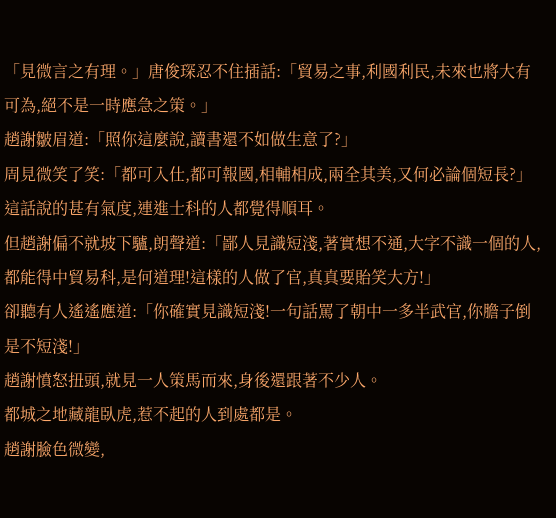「見微言之有理。」唐俊琛忍不住插話:「貿易之事,利國利民,未來也將大有可為,絕不是一時應急之策。」
趙謝皺眉道:「照你這麼說,讀書還不如做生意了?」
周見微笑了笑:「都可入仕,都可報國,相輔相成,兩全其美,又何必論個短長?」
這話說的甚有氣度,連進士科的人都覺得順耳。
但趙謝偏不就坡下驢,朗聲道:「鄙人見識短淺,著實想不通,大字不識一個的人,都能得中貿易科,是何道理!這樣的人做了官,真真要貽笑大方!」
卻聽有人遙遙應道:「你確實見識短淺!一句話罵了朝中一多半武官,你膽子倒是不短淺!」
趙謝憤怒扭頭,就見一人策馬而來,身後還跟著不少人。
都城之地藏龍臥虎,惹不起的人到處都是。
趙謝臉色微變,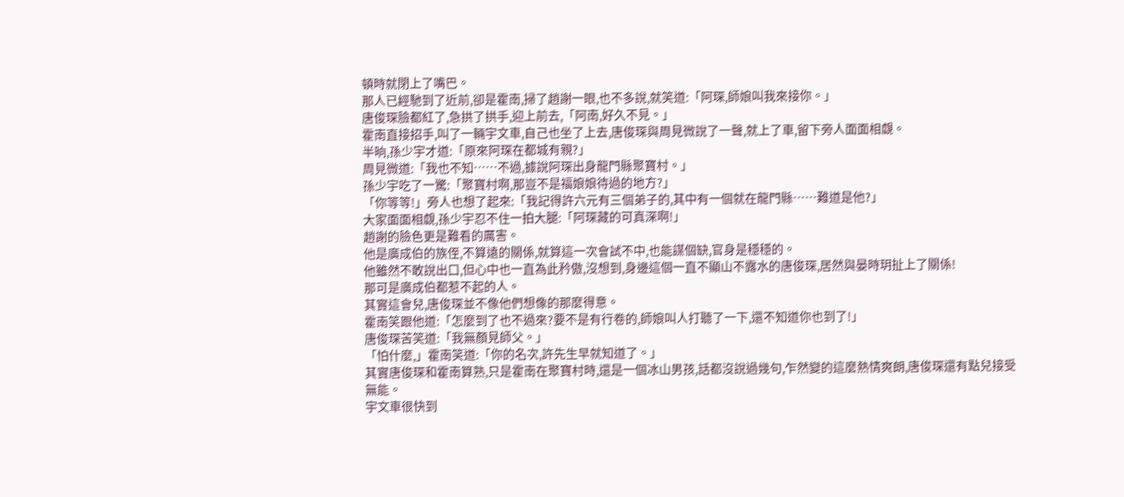頓時就閉上了嘴巴。
那人已經馳到了近前,卻是霍南,掃了趙謝一眼,也不多說,就笑道:「阿琛,師娘叫我來接你。」
唐俊琛臉都紅了,急拱了拱手,迎上前去,「阿南,好久不見。」
霍南直接招手,叫了一輛宇文車,自己也坐了上去,唐俊琛與周見微說了一聲,就上了車,留下旁人面面相覷。
半晌,孫少宇才道:「原來阿琛在都城有親?」
周見微道:「我也不知……不過,據說阿琛出身龍門縣聚寶村。」
孫少宇吃了一驚:「聚寶村啊,那豈不是福娘娘待過的地方?」
「你等等!」旁人也想了起來:「我記得許六元有三個弟子的,其中有一個就在龍門縣……難道是他?」
大家面面相覷,孫少宇忍不住一拍大腿:「阿琛藏的可真深啊!」
趙謝的臉色更是難看的厲害。
他是廣成伯的族侄,不算遠的關係,就算這一次會試不中,也能謀個缺,官身是穩穩的。
他雖然不敢說出口,但心中也一直為此矜傲,沒想到,身邊這個一直不顯山不露水的唐俊琛,居然與晏時玥扯上了關係!
那可是廣成伯都惹不起的人。
其實這會兒,唐俊琛並不像他們想像的那麼得意。
霍南笑跟他道:「怎麼到了也不過來?要不是有行卷的,師娘叫人打聽了一下,還不知道你也到了!」
唐俊琛苦笑道:「我無顏見師父。」
「怕什麼,」霍南笑道:「你的名次,許先生早就知道了。」
其實唐俊琛和霍南算熟,只是霍南在聚寶村時,還是一個冰山男孩,話都沒說過幾句,乍然變的這麼熱情爽朗,唐俊琛還有點兒接受無能。
宇文車很快到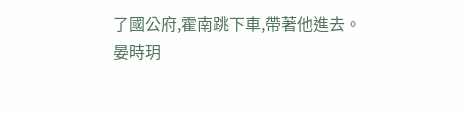了國公府,霍南跳下車,帶著他進去。
晏時玥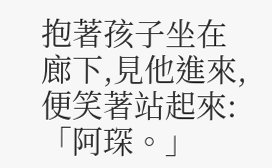抱著孩子坐在廊下,見他進來,便笑著站起來:「阿琛。」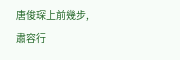唐俊琛上前幾步,肅容行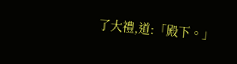了大禮,道:「殿下。」